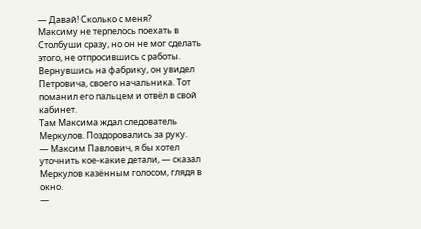— Давай! Сколько с меня?
Максиму не терпелось поехать в Столбуши сразу, но он не мог сделать этого, не отпросившись с работы. Вернувшись на фабрику, он увидел Петровича, своего начальника. Тот поманил его пальцем и отвёл в свой кабинет.
Там Максима ждал следователь Меркулов. Поздоровались за руку.
— Максим Павлович, я бы хотел уточнить кое-какие детали, — сказал Меркулов казённым голосом, глядя в окно.
—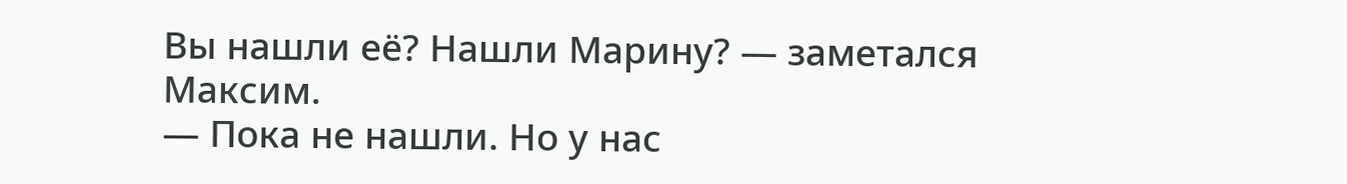Вы нашли её? Нашли Марину? — заметался Максим.
— Пока не нашли. Но у нас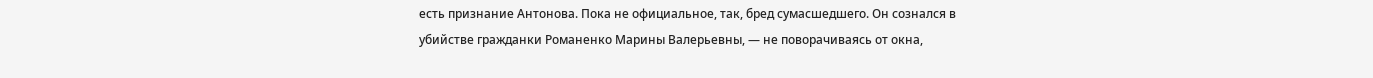есть признание Антонова. Пока не официальное, так, бред сумасшедшего. Он сознался в убийстве гражданки Романенко Марины Валерьевны, — не поворачиваясь от окна,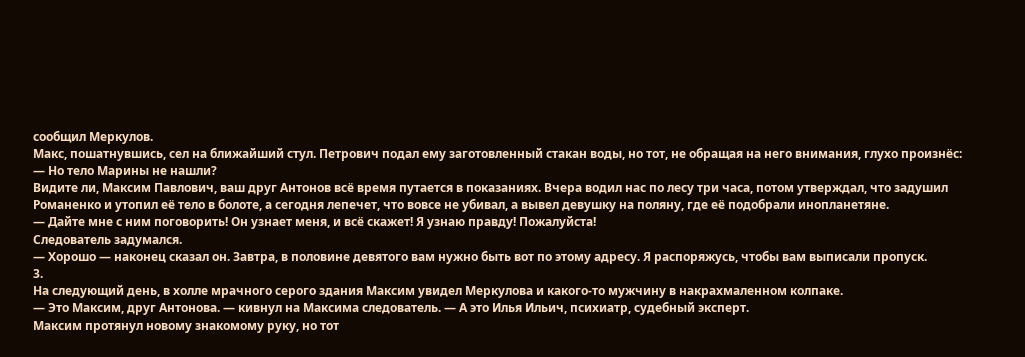сообщил Меркулов.
Макс, пошатнувшись, сел на ближайший стул. Петрович подал ему заготовленный стакан воды, но тот, не обращая на него внимания, глухо произнёс:
— Но тело Марины не нашли?
Видите ли, Максим Павлович, ваш друг Антонов всё время путается в показаниях. Вчера водил нас по лесу три часа, потом утверждал, что задушил Романенко и утопил её тело в болоте, а сегодня лепечет, что вовсе не убивал, а вывел девушку на поляну, где её подобрали инопланетяне.
— Дайте мне с ним поговорить! Он узнает меня, и всё скажет! Я узнаю правду! Пожалуйста!
Следователь задумался.
— Хорошо — наконец сказал он. Завтра, в половине девятого вам нужно быть вот по этому адресу. Я распоряжусь, чтобы вам выписали пропуск.
3.
На следующий день, в холле мрачного серого здания Максим увидел Меркулова и какого-то мужчину в накрахмаленном колпаке.
— Это Максим, друг Антонова. — кивнул на Максима следователь. — А это Илья Ильич, психиатр, судебный эксперт.
Максим протянул новому знакомому руку, но тот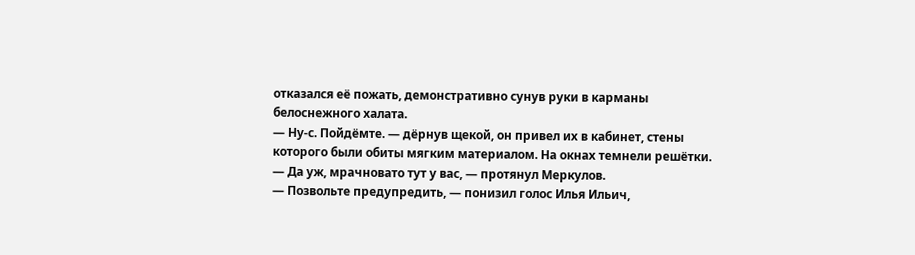отказался её пожать, демонстративно сунув руки в карманы белоснежного халата.
— Ну-с. Пойдёмте. — дёрнув щекой, он привел их в кабинет, стены которого были обиты мягким материалом. На окнах темнели решётки.
— Да уж, мрачновато тут у вас, — протянул Меркулов.
— Позвольте предупредить, — понизил голос Илья Ильич,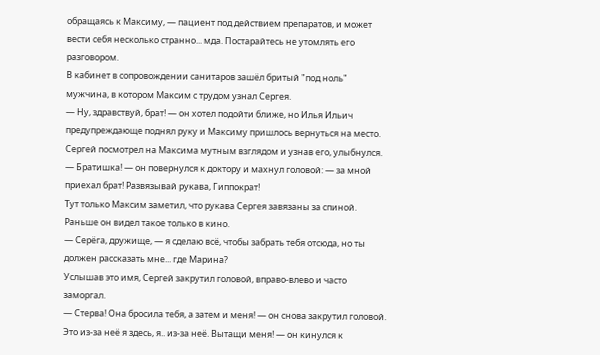обращаясь к Максиму, — пациент под действием препаратов, и может вести себя несколько странно... мда. Постарайтесь не утомлять его разговором.
В кабинет в сопровождении санитаров зашёл бритый "под ноль" мужчина, в котором Максим с трудом узнал Сергея.
— Ну, здравствуй, брат! — он хотел подойти ближе, но Илья Ильич предупреждающе поднял руку и Максиму пришлось вернуться на место.
Сергей посмотрел на Максима мутным взглядом и узнав его, улыбнулся.
— Братишка! — он повернулся к доктору и махнул головой: — за мной приехал брат! Развязывай рукава, Гиппократ!
Тут только Максим заметил, что рукава Сергея завязаны за спиной. Раньше он видел такое только в кино.
— Серёга, дружище, — я сделаю всё, чтобы забрать тебя отсюда, но ты должен рассказать мне... где Марина?
Услышав это имя, Сергей закрутил головой, вправо-влево и часто заморгал.
— Стерва! Она бросила тебя, а затем и меня! — он снова закрутил головой. Это из-за неё я здесь, я.. из-за неё. Вытащи меня! — он кинулся к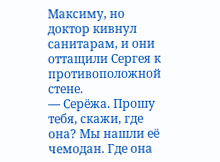Максиму, но доктор кивнул санитарам, и они оттащили Сергея к противоположной стене.
— Серёжа. Прошу тебя, скажи, где она? Мы нашли её чемодан. Где она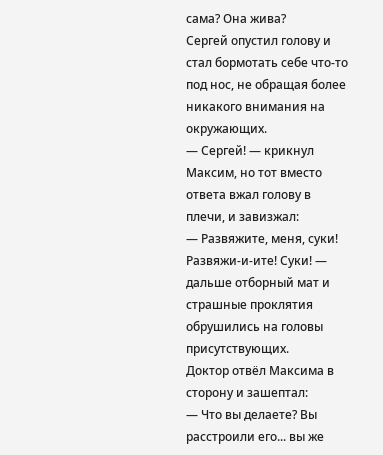сама? Она жива?
Сергей опустил голову и стал бормотать себе что-то под нос, не обращая более никакого внимания на окружающих.
— Сергей! — крикнул Максим, но тот вместо ответа вжал голову в плечи, и завизжал:
— Развяжите, меня, суки! Развяжи-и-ите! Суки! — дальше отборный мат и страшные проклятия обрушились на головы присутствующих.
Доктор отвёл Максима в сторону и зашептал:
— Что вы делаете? Вы расстроили его... вы же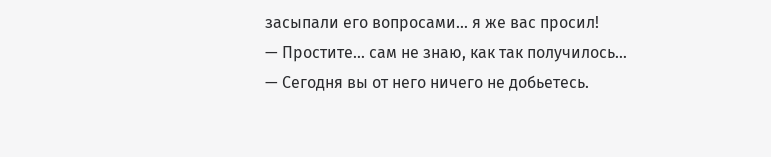засыпали его вопросами... я же вас просил!
— Простите... сам не знаю, как так получилось…
— Сегодня вы от него ничего не добьетесь.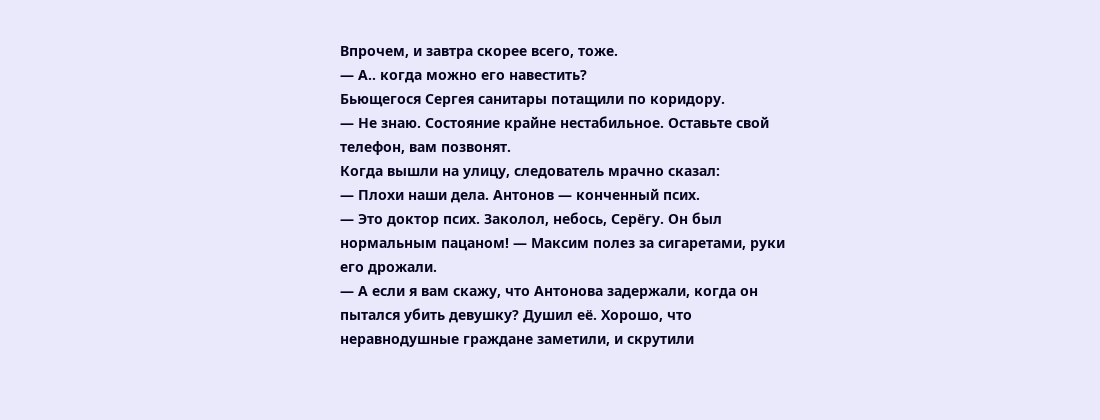Впрочем, и завтра скорее всего, тоже.
— А.. когда можно его навестить?
Бьющегося Сергея санитары потащили по коридору.
— Не знаю. Состояние крайне нестабильное. Оставьте свой телефон, вам позвонят.
Когда вышли на улицу, следователь мрачно сказал:
— Плохи наши дела. Антонов — конченный псих.
— Это доктор псих. Заколол, небось, Серёгу. Он был нормальным пацаном! — Максим полез за сигаретами, руки его дрожали.
— А если я вам скажу, что Антонова задержали, когда он пытался убить девушку? Душил её. Хорошо, что неравнодушные граждане заметили, и скрутили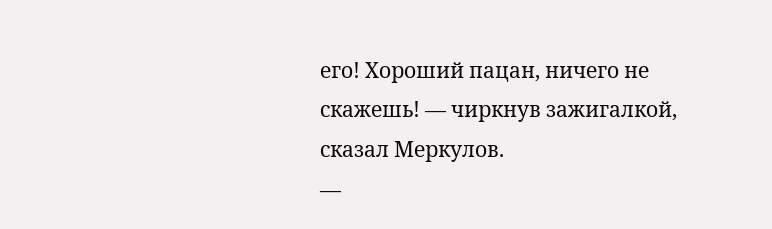его! Хороший пацан, ничего не скажешь! — чиркнув зажигалкой, сказал Меркулов.
—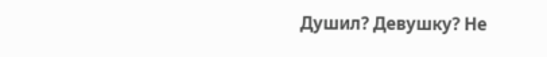Душил? Девушку? Не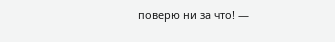поверю ни за что! —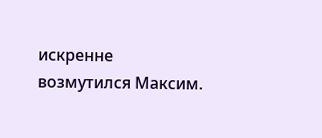искренне возмутился Максим.